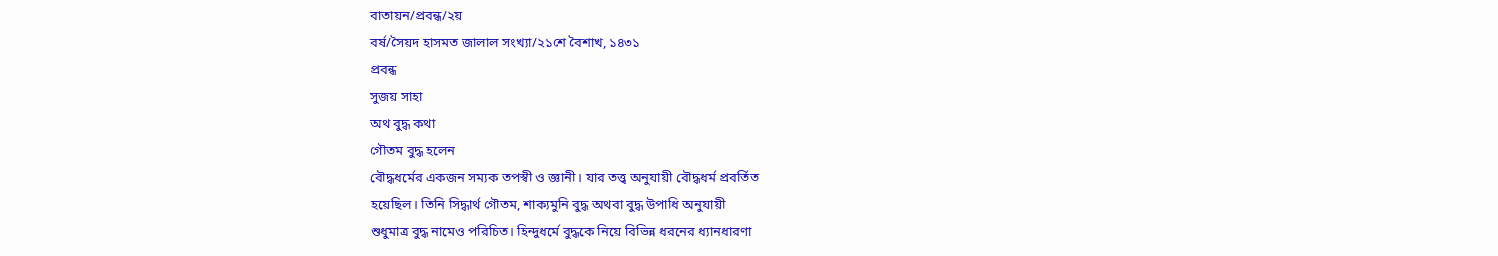বাতায়ন/প্রবন্ধ/২য়
বর্ষ/সৈয়দ হাসমত জালাল সংখ্যা/২১শে বৈশাখ, ১৪৩১
প্রবন্ধ
সুজয় সাহা
অথ বুদ্ধ কথা
গৌতম বুদ্ধ হলেন
বৌদ্ধধর্মের একজন সম্যক তপস্বী ও জ্ঞানী। যার তত্ত্ব অনুযায়ী বৌদ্ধধর্ম প্রবর্তিত
হয়েছিল। তিনি সিদ্ধার্থ গৌতম, শাক্যমুনি বুদ্ধ অথবা বুদ্ধ উপাধি অনুযায়ী
শুধুমাত্র বুদ্ধ নামেও পরিচিত। হিন্দুধর্মে বুদ্ধকে নিয়ে বিভিন্ন ধরনের ধ্যানধারণা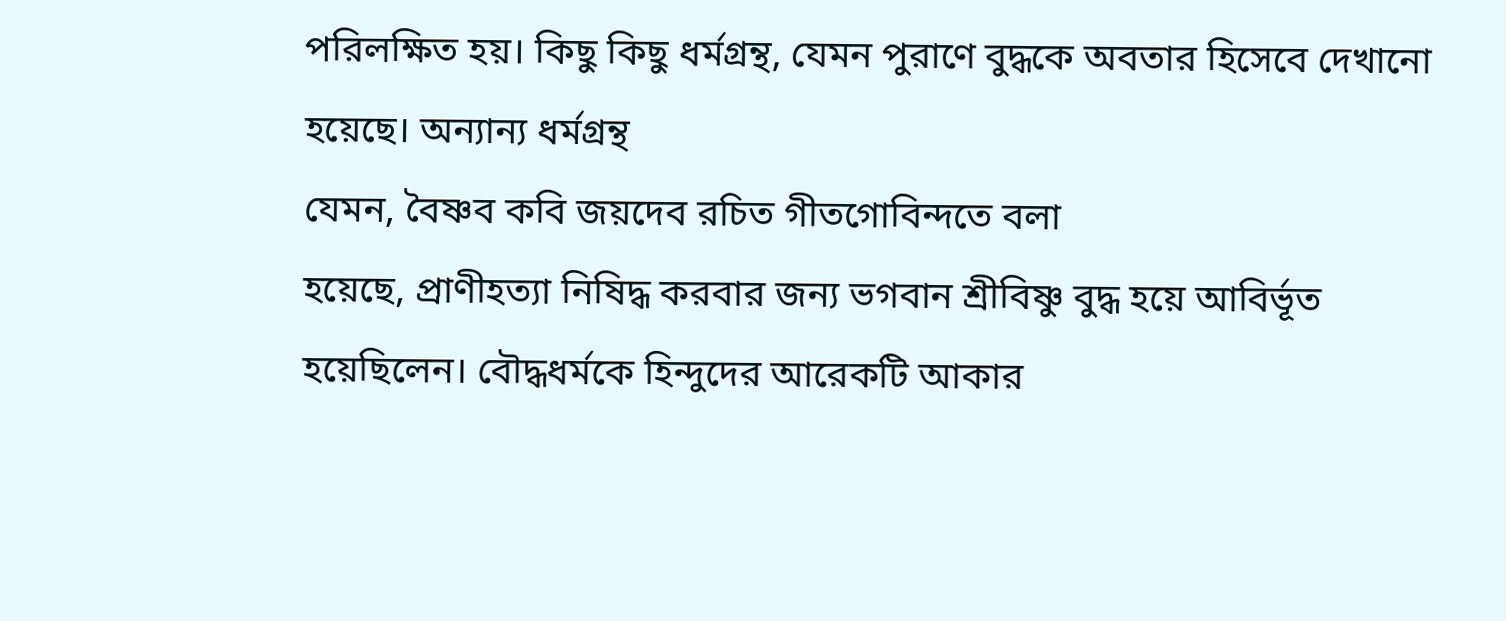পরিলক্ষিত হয়। কিছু কিছু ধর্মগ্ৰন্থ, যেমন পুরাণে বুদ্ধকে অবতার হিসেবে দেখানো
হয়েছে। অন্যান্য ধর্মগ্ৰন্থ
যেমন, বৈষ্ণব কবি জয়দেব রচিত গীতগোবিন্দতে বলা
হয়েছে, প্রাণীহত্যা নিষিদ্ধ করবার জন্য ভগবান শ্রীবিষ্ণু বুদ্ধ হয়ে আবির্ভূত
হয়েছিলেন। বৌদ্ধধর্মকে হিন্দুদের আরেকটি আকার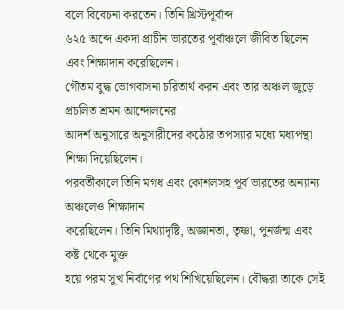বলে বিবেচনা করতেন। তিনি খ্রিস্টপূর্বাব্দ
৬২৫ অব্দে একদা প্রাচীন ভারতের পূর্বাঞ্চলে জীবিত ছিলেন এবং শিক্ষাদান করেছিলেন।
গৌতম বুদ্ধ ভোগবাসনা চরিতার্থ করন এবং তার অঞ্চল জুড়ে প্রচলিত শ্রমন আন্দোলনের
আদর্শ অনুসারে অনুসারীদের কঠোর তপস্যার মধ্যে মধ্যপন্থা শিক্ষা দিয়েছিলেন।
পরবর্তীকালে তিনি মগধ এবং কোশলসহ পূর্ব ভারতের অন্যান্য অঞ্চলেও শিক্ষাদান
করেছিলেন। তিনি মিথ্যাদৃষ্টি, অজ্ঞানতা, তৃষ্ণা, পুনর্জন্ম এবং কষ্ট থেকে মুক্ত
হয়ে পরম সুখ নির্বাণের পথ শিখিয়েছিলেন। বৌদ্ধরা তাকে সেই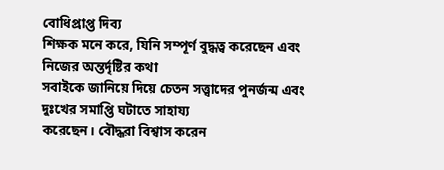বোধিপ্রাপ্ত দিব্য
শিক্ষক মনে করে, যিনি সম্পূর্ণ বুদ্ধত্ব করেছেন এবং নিজের অন্তর্দৃষ্টির কথা
সবাইকে জানিয়ে দিয়ে চেতন সত্ত্বাদের পুনর্জন্ম এবং দুঃখের সমাপ্তি ঘটাতে সাহায্য
করেছেন। বৌদ্ধরা বিশ্বাস করেন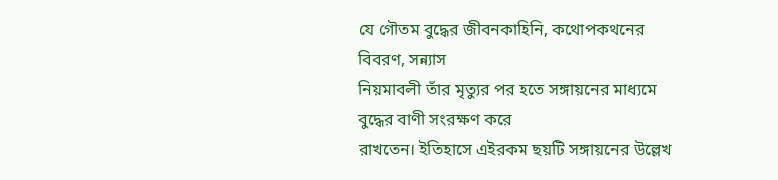যে গৌতম বুদ্ধের জীবনকাহিনি, কথোপকথনের বিবরণ, সন্ন্যাস
নিয়মাবলী তাঁর মৃত্যুর পর হতে সঙ্গায়নের মাধ্যমে বুদ্ধের বাণী সংরক্ষণ করে
রাখতেন। ইতিহাসে এইরকম ছয়টি সঙ্গায়নের উল্লেখ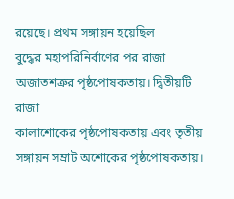রয়েছে। প্রথম সঙ্গায়ন হয়েছিল
বুদ্ধের মহাপরিনির্বাণের পর রাজা অজাতশত্রুর পৃষ্ঠপোষকতায়। দ্বিতীয়টি রাজা
কালাশোকের পৃষ্ঠপোষকতায় এবং তৃতীয় সঙ্গায়ন সম্রাট অশোকের পৃষ্ঠপোষকতায়।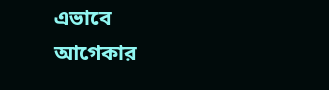এভাবে
আগেকার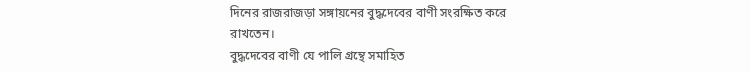দিনের রাজরাজড়া সঙ্গায়নের বুদ্ধদেবের বাণী সংরক্ষিত করে রাখতেন।
বুদ্ধদেবের বাণী যে পালি গ্ৰন্থে সমাহিত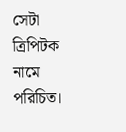সেটা ত্রিপিটক নামে পরিচিত।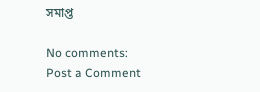সমাপ্ত

No comments:
Post a Comment